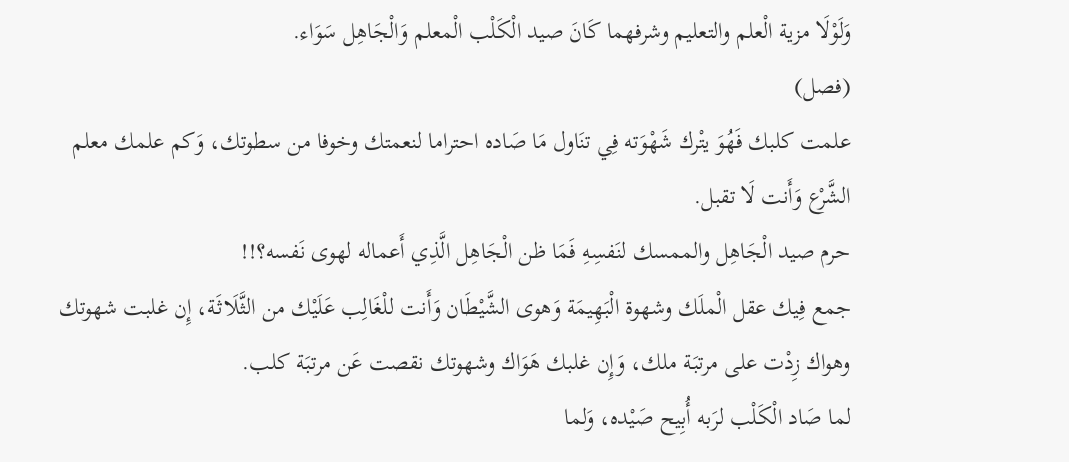وَلَوْلَا مزية الْعلم والتعليم وشرفهما كَانَ صيد الْكَلْب الْمعلم وَالْجَاهِل سَوَاء.
(فصل)
علمت كلبك فَهُوَ يتْرك شَهْوَته فِي تنَاول مَا صَاده احتراما لنعمتك وخوفا من سطوتك، وَكم علمك معلم الشَّرْع وَأَنت لَا تقبل.
حرم صيد الْجَاهِل والممسك لنَفسِهِ فَمَا ظن الْجَاهِل الَّذِي أَعماله لهوى نَفسه؟!!
جمع فِيك عقل الْملَك وشهوة الْبَهِيمَة وَهوى الشَّيْطَان وَأَنت للْغَالِب عَلَيْك من الثَّلَاثَة، إِن غلبت شهوتك وهواك زِدْت على مرتبَة ملك، وَإِن غلبك هَوَاك وشهوتك نقصت عَن مرتبَة كلب.
لما صَاد الْكَلْب لرَبه أُبِيح صَيْده، وَلما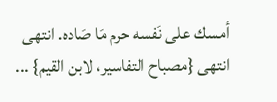أمسك على نَفسه حرم مَا صَاده. انتهى انتهى {مصباح التفاسير، لابن القيم} ...